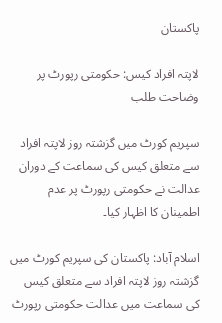پاکستان

لاپتہ افراد کیس: حکومتی رپورٹ پر وضاحت طلب

سپریم کورٹ میں گزشتہ روز لاپتہ افراد سے متعلق کیس کی سماعت کے دوران عدالت نے حکومتی رپورٹ پر عدم اطمینان کا اظہار کیا۔

اسلام آباد: پاکستان کی سپریم کورٹ میں گزشتہ روز لاپتہ افراد سے متعلق کیس کی سماعت میں عدالت حکومتی رپورٹ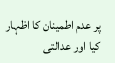پر عدم اطمینان کا اظہار کیا اور عدالتی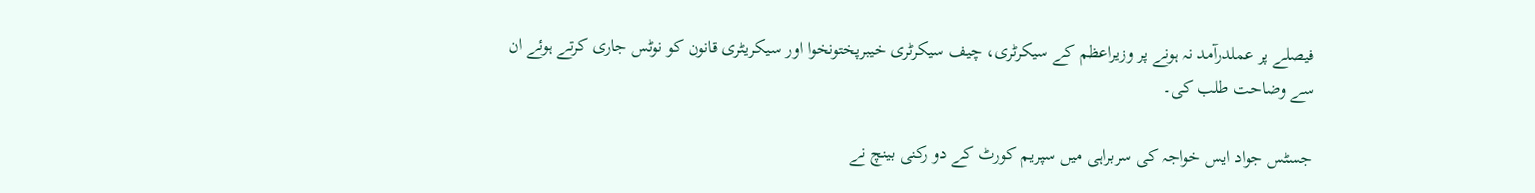فیصلے پر عملدرآمد نہ ہونے پر وزیراعظم کے سیکرٹری، چیف سیکرٹری خیبرپختونخوا اور سیکریٹری قانون کو نوٹس جاری کرتے ہوئے ان سے وضاحت طلب کی۔

جسٹس جواد ایس خواجہ کی سربراہی میں سپریم کورٹ کے دو رکنی بینچ نے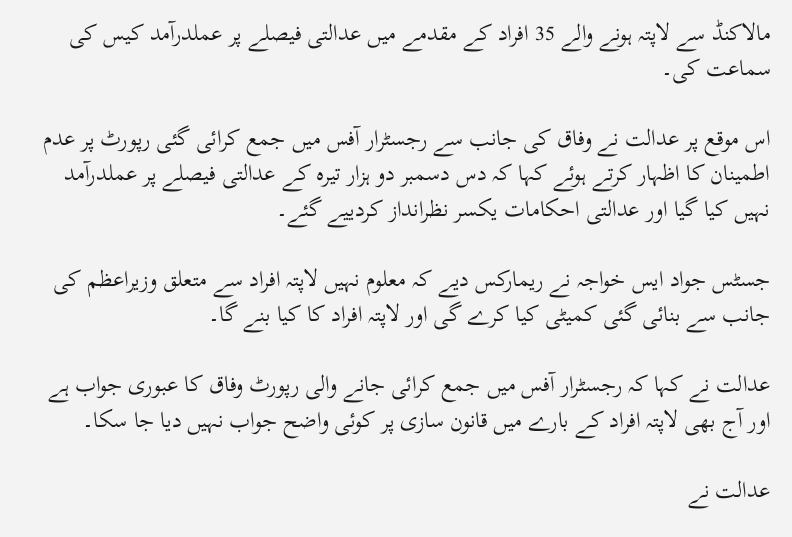مالاکنڈ سے لاپتہ ہونے والے 35 افراد کے مقدمے میں عدالتی فیصلے پر عملدرآمد کیس کی سماعت کی۔

اس موقع پر عدالت نے وفاق کی جانب سے رجسٹرار آفس میں جمع کرائی گئی رپورٹ پر عدم اطمینان کا اظہار کرتے ہوئے کہا کہ دس دسمبر دو ہزار تیرہ کے عدالتی فیصلے پر عملدرآمد نہیں کیا گیا اور عدالتی احکامات یکسر نظرانداز کردییے گئے۔

جسٹس جواد ایس خواجہ نے ریمارکس دیے کہ معلوم نہیں لاپتہ افراد سے متعلق وزیراعظم کی جانب سے بنائی گئی کمیٹی کیا کرے گی اور لاپتہ افراد کا کیا بنے گا۔

عدالت نے کہا کہ رجسٹرار آفس میں جمع کرائی جانے والی رپورٹ وفاق کا عبوری جواب ہے اور آج بھی لاپتہ افراد کے بارے میں قانون سازی پر کوئی واضح جواب نہیں دیا جا سکا۔

عدالت نے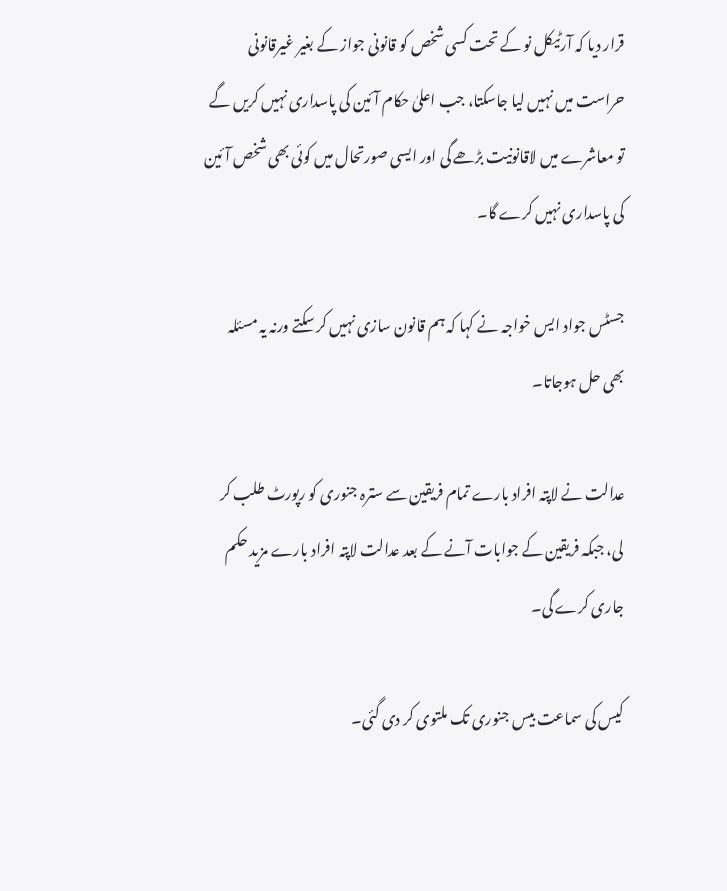قرار دیا کہ آرٹیکل نو کے تحت کسی شخص کو قانونی جواز کے بغیر غیرقانونی حراست میں نہیں لیا جاسکتا، جب اعلیٰ حکام آئین کی پاسداری نہیں کریں گے تو معاشرے میں لاقانونیت بڑھے گی اور ایسی صورتحال میں کوئی بھی شخص آئین کی پاسداری نہیں کرے گا۔

جسٹس جواد ایس خواجہ نے کہا کہ ہم قانون سازی نہیں کر سکتے ورنہ یہ مسئلہ بھی حل ہوجاتا۔

عدالت نے لاپتہ افراد بارے تمام فریقین سے سترہ جنوری کو رپورٹ طلب کر لی، جبکہ فریقین کے جوابات آنے کے بعد عدالت لاپتہ افراد بارے مزید حکم جاری کرے گی۔

کیس کی سماعت بیس جنوری تک ملتوی کر دی گئی۔